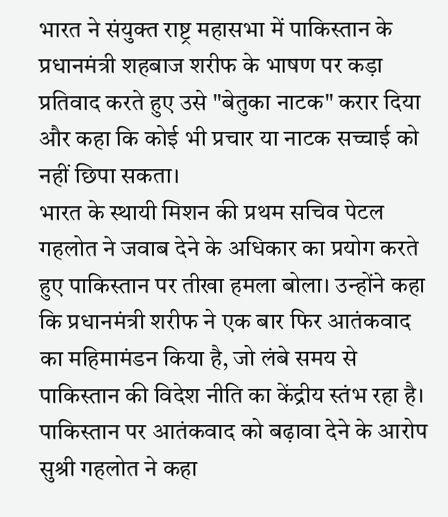भारत ने संयुक्त राष्ट्र महासभा में पाकिस्तान के प्रधानमंत्री शहबाज शरीफ के भाषण पर कड़ा प्रतिवाद करते हुए उसे "बेतुका नाटक" करार दिया और कहा कि कोई भी प्रचार या नाटक सच्चाई को नहीं छिपा सकता।
भारत के स्थायी मिशन की प्रथम सचिव पेटल गहलोत ने जवाब देने के अधिकार का प्रयोग करते हुए पाकिस्तान पर तीखा हमला बोला। उन्होंने कहा कि प्रधानमंत्री शरीफ ने एक बार फिर आतंकवाद का महिमामंडन किया है, जो लंबे समय से पाकिस्तान की विदेश नीति का केंद्रीय स्तंभ रहा है।
पाकिस्तान पर आतंकवाद को बढ़ावा देने के आरोप
सुश्री गहलोत ने कहा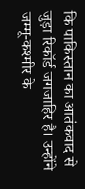कि पाकिस्तान का आतंकवाद से जुड़ा रिकॉर्ड जगजाहिर है। उन्होंने जम्मू-कश्मीर के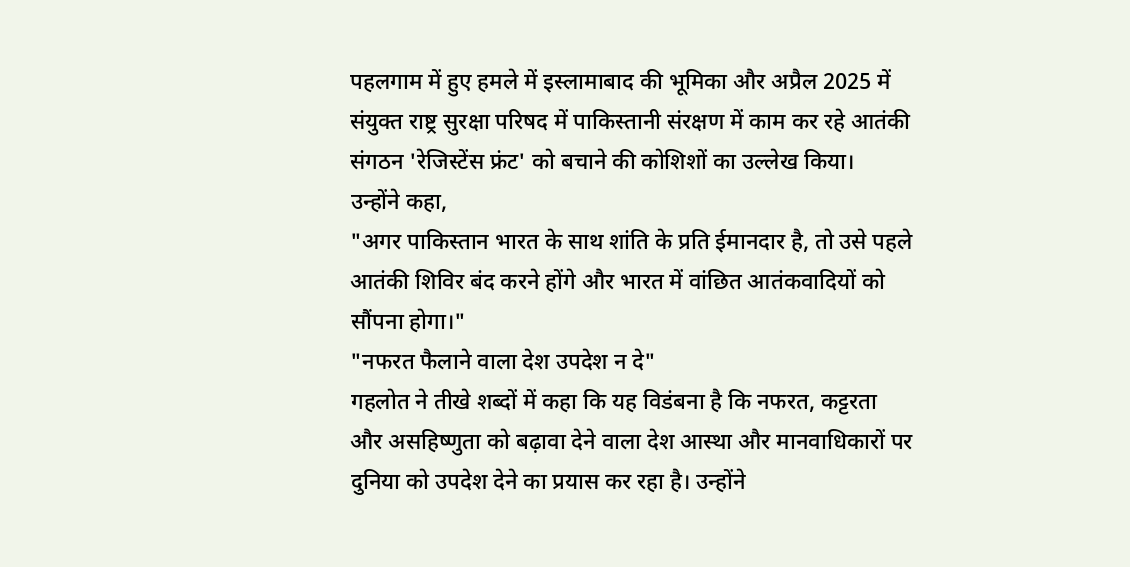पहलगाम में हुए हमले में इस्लामाबाद की भूमिका और अप्रैल 2025 में संयुक्त राष्ट्र सुरक्षा परिषद में पाकिस्तानी संरक्षण में काम कर रहे आतंकी संगठन 'रेजिस्टेंस फ्रंट' को बचाने की कोशिशों का उल्लेख किया।
उन्होंने कहा,
"अगर पाकिस्तान भारत के साथ शांति के प्रति ईमानदार है, तो उसे पहले आतंकी शिविर बंद करने होंगे और भारत में वांछित आतंकवादियों को सौंपना होगा।"
"नफरत फैलाने वाला देश उपदेश न दे"
गहलोत ने तीखे शब्दों में कहा कि यह विडंबना है कि नफरत, कट्टरता और असहिष्णुता को बढ़ावा देने वाला देश आस्था और मानवाधिकारों पर दुनिया को उपदेश देने का प्रयास कर रहा है। उन्होंने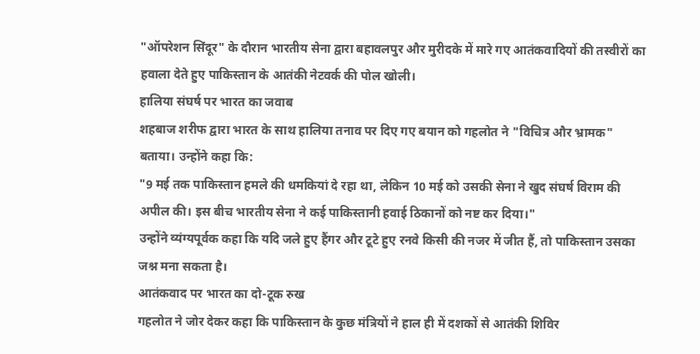"ऑपरेशन सिंदूर" के दौरान भारतीय सेना द्वारा बहावलपुर और मुरीदके में मारे गए आतंकवादियों की तस्वीरों का हवाला देते हुए पाकिस्तान के आतंकी नेटवर्क की पोल खोली।
हालिया संघर्ष पर भारत का जवाब
शहबाज शरीफ द्वारा भारत के साथ हालिया तनाव पर दिए गए बयान को गहलोत ने "विचित्र और भ्रामक" बताया। उन्होंने कहा कि:
"9 मई तक पाकिस्तान हमले की धमकियां दे रहा था, लेकिन 10 मई को उसकी सेना ने खुद संघर्ष विराम की अपील की। इस बीच भारतीय सेना ने कई पाकिस्तानी हवाई ठिकानों को नष्ट कर दिया।"
उन्होंने व्यंग्यपूर्वक कहा कि यदि जले हुए हैंगर और टूटे हुए रनवे किसी की नजर में जीत हैं, तो पाकिस्तान उसका जश्न मना सकता है।
आतंकवाद पर भारत का दो-टूक रुख
गहलोत ने जोर देकर कहा कि पाकिस्तान के कुछ मंत्रियों ने हाल ही में दशकों से आतंकी शिविर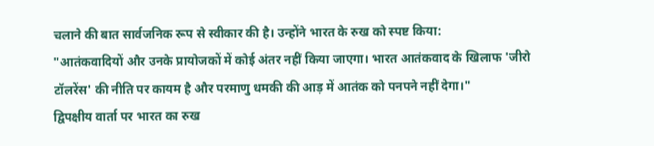चलाने की बात सार्वजनिक रूप से स्वीकार की है। उन्होंने भारत के रुख को स्पष्ट किया:
"आतंकवादियों और उनके प्रायोजकों में कोई अंतर नहीं किया जाएगा। भारत आतंकवाद के खिलाफ 'जीरो टॉलरेंस' की नीति पर कायम है और परमाणु धमकी की आड़ में आतंक को पनपने नहीं देगा।"
द्विपक्षीय वार्ता पर भारत का रुख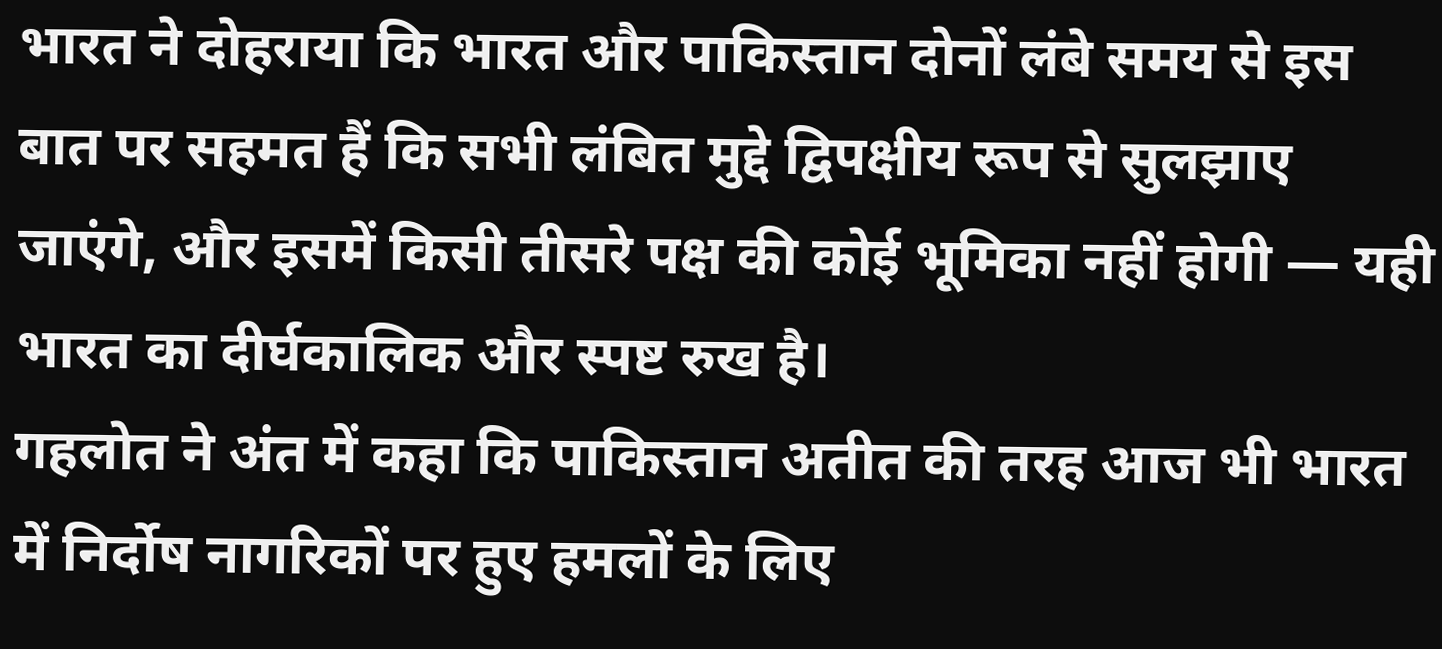भारत ने दोहराया कि भारत और पाकिस्तान दोनों लंबे समय से इस बात पर सहमत हैं कि सभी लंबित मुद्दे द्विपक्षीय रूप से सुलझाए जाएंगे, और इसमें किसी तीसरे पक्ष की कोई भूमिका नहीं होगी — यही भारत का दीर्घकालिक और स्पष्ट रुख है।
गहलोत ने अंत में कहा कि पाकिस्तान अतीत की तरह आज भी भारत में निर्दोष नागरिकों पर हुए हमलों के लिए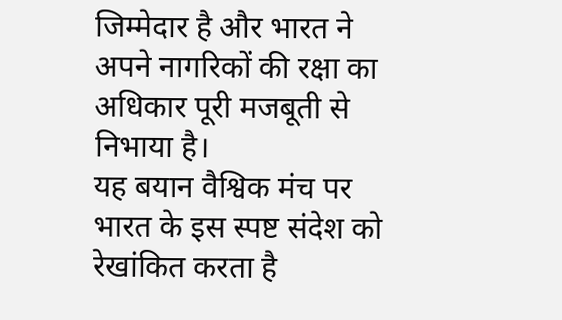जिम्मेदार है और भारत ने अपने नागरिकों की रक्षा का अधिकार पूरी मजबूती से निभाया है।
यह बयान वैश्विक मंच पर भारत के इस स्पष्ट संदेश को रेखांकित करता है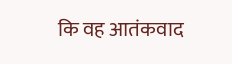कि वह आतंकवाद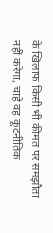के खिलाफ किसी भी कीमत पर समझौता नहीं करेगा, चाहे वह कूटनीतिक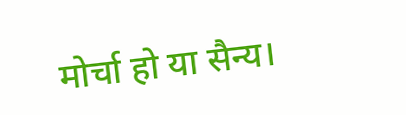मोर्चा हो या सैन्य।